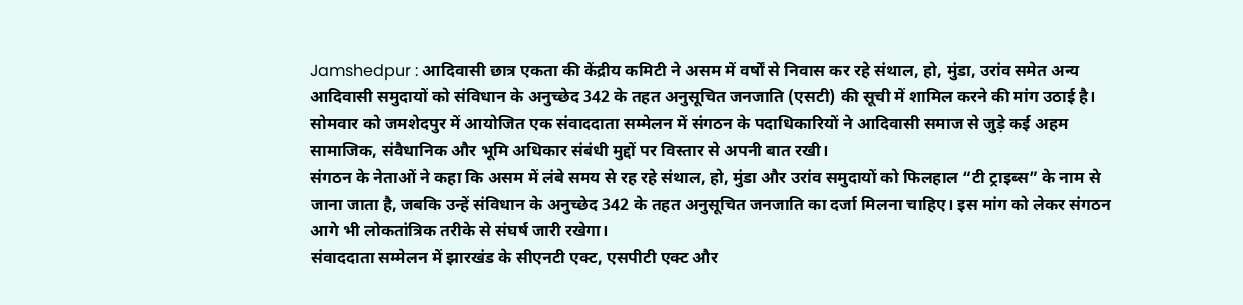Jamshedpur : आदिवासी छात्र एकता की केंद्रीय कमिटी ने असम में वर्षों से निवास कर रहे संथाल, हो, मुंडा, उरांव समेत अन्य आदिवासी समुदायों को संविधान के अनुच्छेद 342 के तहत अनुसूचित जनजाति (एसटी) की सूची में शामिल करने की मांग उठाई है। सोमवार को जमशेदपुर में आयोजित एक संवाददाता सम्मेलन में संगठन के पदाधिकारियों ने आदिवासी समाज से जुड़े कई अहम सामाजिक, संवैधानिक और भूमि अधिकार संबंधी मुद्दों पर विस्तार से अपनी बात रखी।
संगठन के नेताओं ने कहा कि असम में लंबे समय से रह रहे संथाल, हो, मुंडा और उरांव समुदायों को फिलहाल “टी ट्राइब्स” के नाम से जाना जाता है, जबकि उन्हें संविधान के अनुच्छेद 342 के तहत अनुसूचित जनजाति का दर्जा मिलना चाहिए। इस मांग को लेकर संगठन आगे भी लोकतांत्रिक तरीके से संघर्ष जारी रखेगा।
संवाददाता सम्मेलन में झारखंड के सीएनटी एक्ट, एसपीटी एक्ट और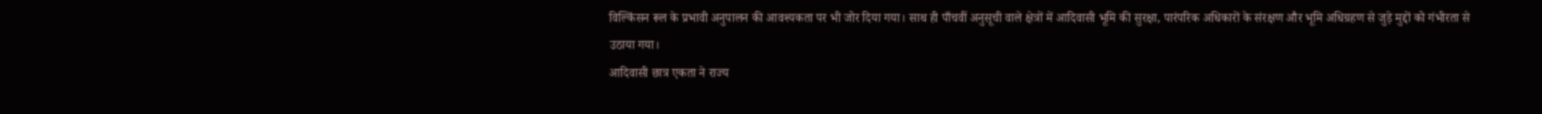विल्किंसन रूल के प्रभावी अनुपालन की आवश्यकता पर भी जोर दिया गया। साथ ही पाँचवीं अनुसूची वाले क्षेत्रों में आदिवासी भूमि की सुरक्षा, पारंपरिक अधिकारों के संरक्षण और भूमि अधिग्रहण से जुड़े मुद्दों को गंभीरता से उठाया गया।
आदिवासी छात्र एकता ने राज्य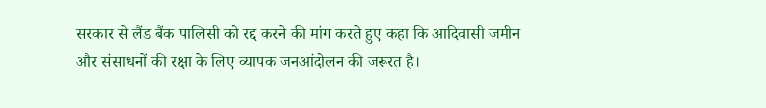सरकार से लैंड बैंक पालिसी को रद्द करने की मांग करते हुए कहा कि आदिवासी जमीन और संसाधनों की रक्षा के लिए व्यापक जनआंदोलन की जरूरत है।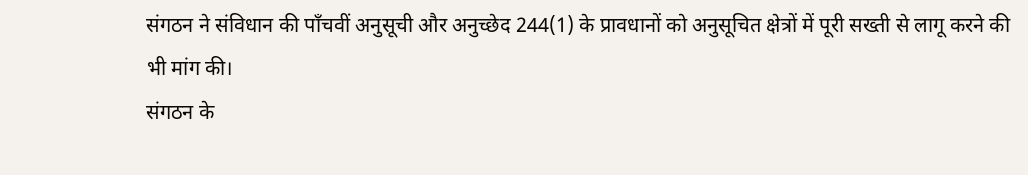संगठन ने संविधान की पाँचवीं अनुसूची और अनुच्छेद 244(1) के प्रावधानों को अनुसूचित क्षेत्रों में पूरी सख्ती से लागू करने की भी मांग की।
संगठन के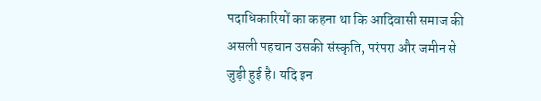पदाधिकारियों का कहना था कि आदिवासी समाज की असली पहचान उसकी संस्कृति, परंपरा और जमीन से जुड़ी हुई है। यदि इन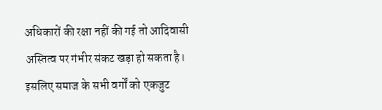अधिकारों की रक्षा नहीं की गई तो आदिवासी अस्तित्व पर गंभीर संकट खड़ा हो सकता है। इसलिए समाज के सभी वर्गों को एकजुट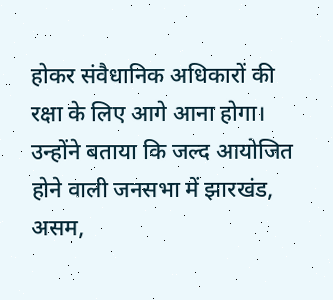होकर संवैधानिक अधिकारों की रक्षा के लिए आगे आना होगा।
उन्होंने बताया कि जल्द आयोजित होने वाली जनसभा में झारखंड, असम,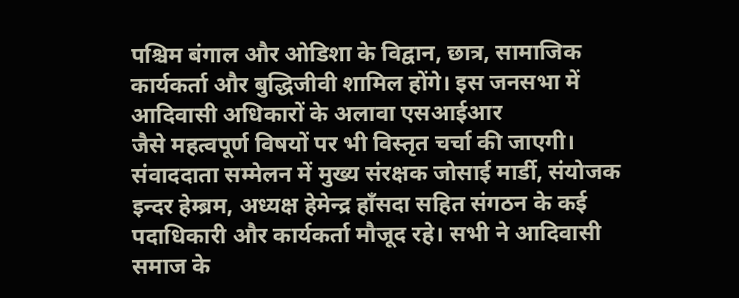पश्चिम बंगाल और ओडिशा के विद्वान, छात्र, सामाजिक कार्यकर्ता और बुद्धिजीवी शामिल होंगे। इस जनसभा में आदिवासी अधिकारों के अलावा एसआईआर
जैसे महत्वपूर्ण विषयों पर भी विस्तृत चर्चा की जाएगी।
संवाददाता सम्मेलन में मुख्य संरक्षक जोसाई मार्डी, संयोजक इन्दर हेम्ब्रम, अध्यक्ष हेमेन्द्र हाँसदा सहित संगठन के कई पदाधिकारी और कार्यकर्ता मौजूद रहे। सभी ने आदिवासी समाज के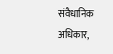संवैधानिक अधिकार,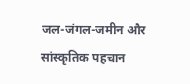जल-जंगल-जमीन और सांस्कृतिक पहचान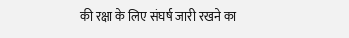की रक्षा के लिए संघर्ष जारी रखने का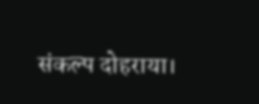संकल्प दोहराया।